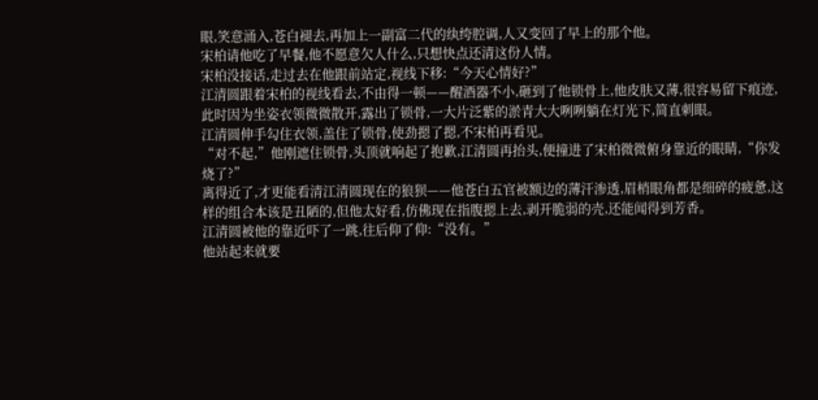眼,笑意涌入,苍白褪去,再加上一副富二代的纨绔腔调,人又变回了早上的那个他。
宋柏请他吃了早餐,他不愿意欠人什么,只想快点还清这份人情。
宋柏没接话,走过去在他跟前站定,视线下移:“今天心情好?”
江清圆跟着宋柏的视线看去,不由得一顿——醒酒器不小,砸到了他锁骨上,他皮肤又薄,很容易留下痕迹,此时因为坐姿衣领微微散开,露出了锁骨,一大片泛紫的淤青大大咧咧躺在灯光下,简直刺眼。
江清圆伸手勾住衣领,盖住了锁骨,使劲摁了摁,不宋柏再看见。
“对不起,”他刚遮住锁骨,头顶就响起了抱歉,江清圆再抬头,便撞进了宋柏微微俯身靠近的眼睛,“你发烧了?”
离得近了,才更能看清江清圆现在的狼狈——他苍白五官被额边的薄汗渗透,眉梢眼角都是细碎的疲惫,这样的组合本该是丑陋的,但他太好看,仿佛现在指腹摁上去,剥开脆弱的壳,还能闻得到芳香。
江清圆被他的靠近吓了一跳,往后仰了仰:“没有。”
他站起来就要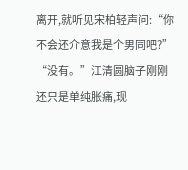离开,就听见宋柏轻声问:“你不会还介意我是个男同吧?”
“没有。”江清圆脑子刚刚还只是单纯胀痛,现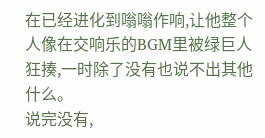在已经进化到嗡嗡作响,让他整个人像在交响乐的BGM里被绿巨人狂揍,一时除了没有也说不出其他什么。
说完没有,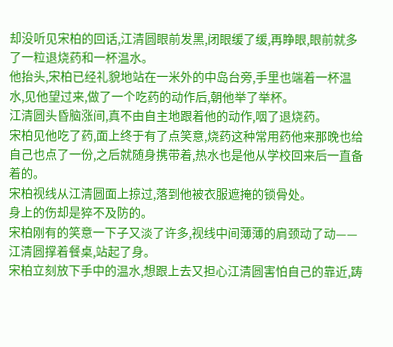却没听见宋柏的回话,江清圆眼前发黑,闭眼缓了缓,再睁眼,眼前就多了一粒退烧药和一杯温水。
他抬头,宋柏已经礼貌地站在一米外的中岛台旁,手里也端着一杯温水,见他望过来,做了一个吃药的动作后,朝他举了举杯。
江清圆头昏脑涨间,真不由自主地跟着他的动作,咽了退烧药。
宋柏见他吃了药,面上终于有了点笑意,烧药这种常用药他来那晚也给自己也点了一份,之后就随身携带着,热水也是他从学校回来后一直备着的。
宋柏视线从江清圆面上掠过,落到他被衣服遮掩的锁骨处。
身上的伤却是猝不及防的。
宋柏刚有的笑意一下子又淡了许多,视线中间薄薄的肩颈动了动——江清圆撑着餐桌,站起了身。
宋柏立刻放下手中的温水,想跟上去又担心江清圆害怕自己的靠近,踌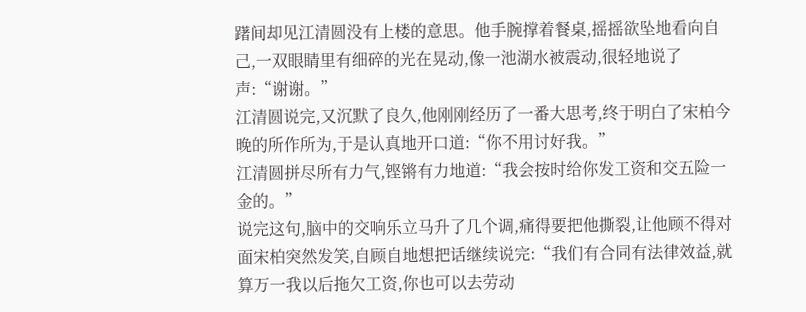躇间却见江清圆没有上楼的意思。他手腕撑着餐桌,摇摇欲坠地看向自己,一双眼睛里有细碎的光在晃动,像一池湖水被震动,很轻地说了声:“谢谢。”
江清圆说完,又沉默了良久,他刚刚经历了一番大思考,终于明白了宋柏今晚的所作所为,于是认真地开口道:“你不用讨好我。”
江清圆拼尽所有力气,铿锵有力地道:“我会按时给你发工资和交五险一金的。”
说完这句,脑中的交响乐立马升了几个调,痛得要把他撕裂,让他顾不得对面宋柏突然发笑,自顾自地想把话继续说完:“我们有合同有法律效益,就算万一我以后拖欠工资,你也可以去劳动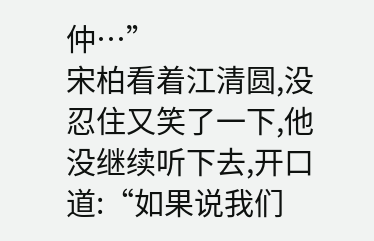仲…”
宋柏看着江清圆,没忍住又笑了一下,他没继续听下去,开口道:“如果说我们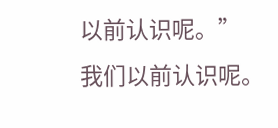以前认识呢。”
我们以前认识呢。